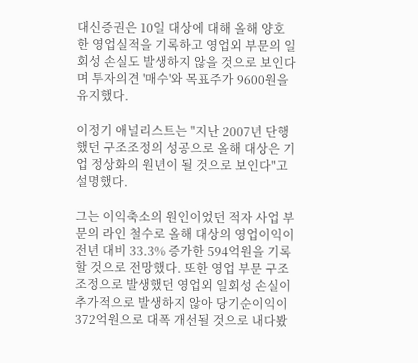대신증권은 10일 대상에 대해 올해 양호한 영업실적을 기록하고 영업외 부문의 일회성 손실도 발생하지 않을 것으로 보인다며 투자의견 '매수'와 목표주가 9600원을 유지했다.

이정기 애널리스트는 "지난 2007년 단행했던 구조조정의 성공으로 올해 대상은 기업 정상화의 원년이 될 것으로 보인다"고 설명했다.

그는 이익축소의 원인이었던 적자 사업 부문의 라인 철수로 올해 대상의 영업이익이 전년 대비 33.3% 증가한 594억원을 기록할 것으로 전망했다. 또한 영업 부문 구조조정으로 발생했던 영업외 일회성 손실이 추가적으로 발생하지 않아 당기순이익이 372억원으로 대폭 개선될 것으로 내다봤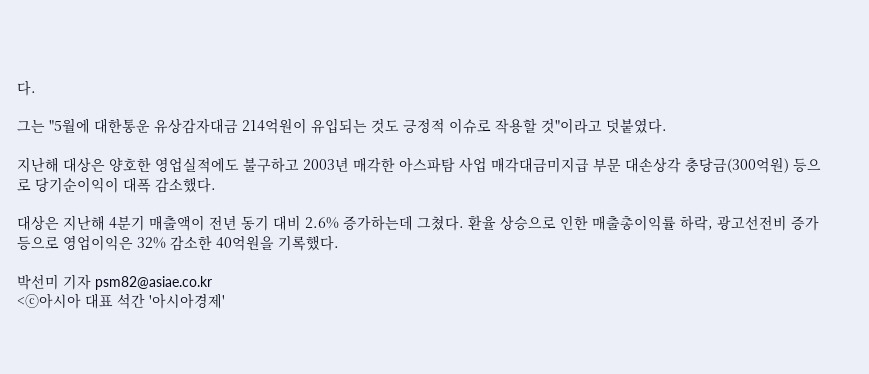다.

그는 "5월에 대한통운 유상감자대금 214억원이 유입되는 것도 긍정적 이슈로 작용할 것"이라고 덧붙였다.

지난해 대상은 양호한 영업실적에도 불구하고 2003년 매각한 아스파탐 사업 매각대금미지급 부문 대손상각 충당금(300억원) 등으로 당기순이익이 대폭 감소했다.

대상은 지난해 4분기 매출액이 전년 동기 대비 2.6% 증가하는데 그쳤다. 환율 상승으로 인한 매출총이익률 하락, 광고선전비 증가 등으로 영업이익은 32% 감소한 40억원을 기록했다.

박선미 기자 psm82@asiae.co.kr
<ⓒ아시아 대표 석간 '아시아경제'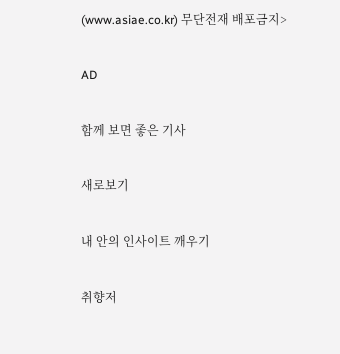(www.asiae.co.kr) 무단전재 배포금지>

AD

함께 보면 좋은 기사

새로보기

내 안의 인사이트 깨우기

취향저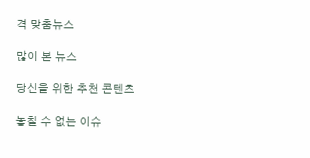격 맞춤뉴스

많이 본 뉴스

당신을 위한 추천 콘텐츠

놓칠 수 없는 이슈